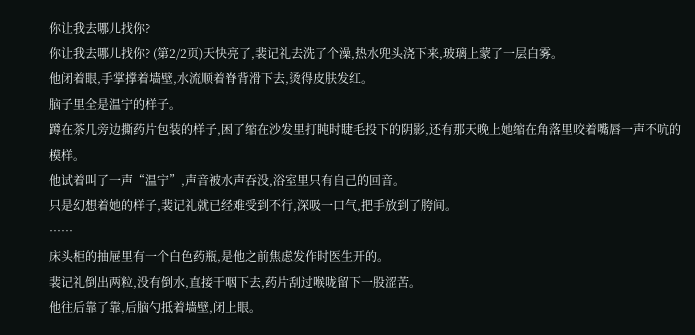你让我去哪儿找你?
你让我去哪儿找你? (第2/2页)天快亮了,裴记礼去洗了个澡,热水兜头浇下来,玻璃上蒙了一层白雾。
他闭着眼,手掌撑着墙壁,水流顺着脊背滑下去,烫得皮肤发红。
脑子里全是温宁的样子。
蹲在茶几旁边撕药片包装的样子,困了缩在沙发里打盹时睫毛投下的阴影,还有那天晚上她缩在角落里咬着嘴唇一声不吭的模样。
他试着叫了一声“温宁”,声音被水声吞没,浴室里只有自己的回音。
只是幻想着她的样子,裴记礼就已经难受到不行,深吸一口气,把手放到了胯间。
……
床头柜的抽屉里有一个白色药瓶,是他之前焦虑发作时医生开的。
裴记礼倒出两粒,没有倒水,直接干咽下去,药片刮过喉咙留下一股涩苦。
他往后靠了靠,后脑勺抵着墙壁,闭上眼。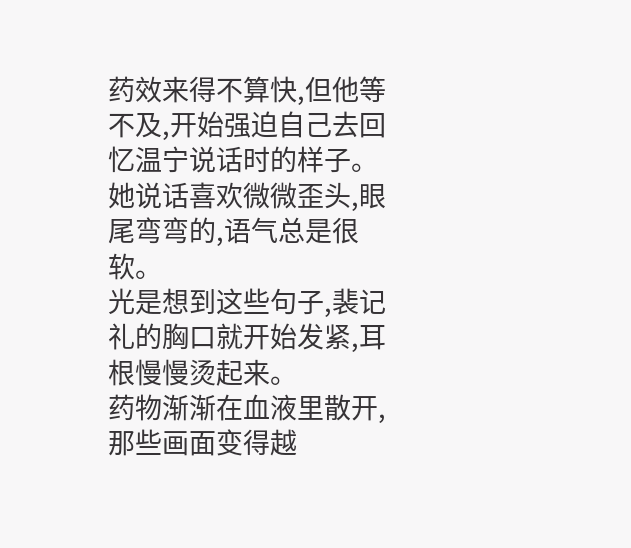药效来得不算快,但他等不及,开始强迫自己去回忆温宁说话时的样子。
她说话喜欢微微歪头,眼尾弯弯的,语气总是很软。
光是想到这些句子,裴记礼的胸口就开始发紧,耳根慢慢烫起来。
药物渐渐在血液里散开,那些画面变得越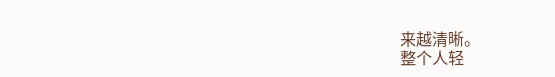来越清晰。
整个人轻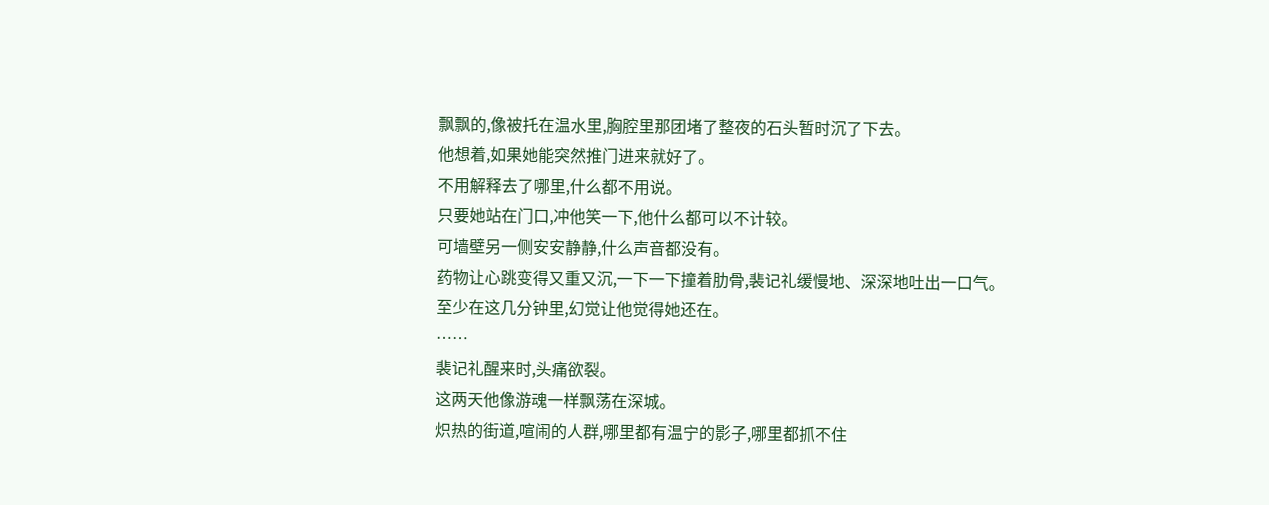飘飘的,像被托在温水里,胸腔里那团堵了整夜的石头暂时沉了下去。
他想着,如果她能突然推门进来就好了。
不用解释去了哪里,什么都不用说。
只要她站在门口,冲他笑一下,他什么都可以不计较。
可墙壁另一侧安安静静,什么声音都没有。
药物让心跳变得又重又沉,一下一下撞着肋骨,裴记礼缓慢地、深深地吐出一口气。
至少在这几分钟里,幻觉让他觉得她还在。
……
裴记礼醒来时,头痛欲裂。
这两天他像游魂一样飘荡在深城。
炽热的街道,喧闹的人群,哪里都有温宁的影子,哪里都抓不住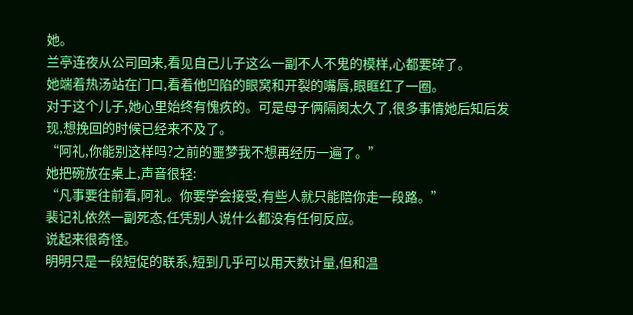她。
兰亭连夜从公司回来,看见自己儿子这么一副不人不鬼的模样,心都要碎了。
她端着热汤站在门口,看着他凹陷的眼窝和开裂的嘴唇,眼眶红了一圈。
对于这个儿子,她心里始终有愧疚的。可是母子俩隔阂太久了,很多事情她后知后发现,想挽回的时候已经来不及了。
“阿礼,你能别这样吗?之前的噩梦我不想再经历一遍了。”
她把碗放在桌上,声音很轻:
“凡事要往前看,阿礼。你要学会接受,有些人就只能陪你走一段路。”
裴记礼依然一副死态,任凭别人说什么都没有任何反应。
说起来很奇怪。
明明只是一段短促的联系,短到几乎可以用天数计量,但和温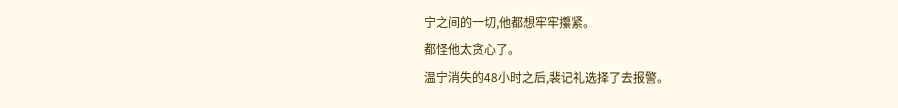宁之间的一切,他都想牢牢攥紧。
都怪他太贪心了。
温宁消失的48小时之后,裴记礼选择了去报警。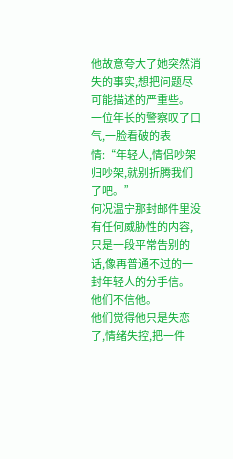他故意夸大了她突然消失的事实,想把问题尽可能描述的严重些。
一位年长的警察叹了口气,一脸看破的表情:“年轻人,情侣吵架归吵架,就别折腾我们了吧。”
何况温宁那封邮件里没有任何威胁性的内容,只是一段平常告别的话,像再普通不过的一封年轻人的分手信。
他们不信他。
他们觉得他只是失恋了,情绪失控,把一件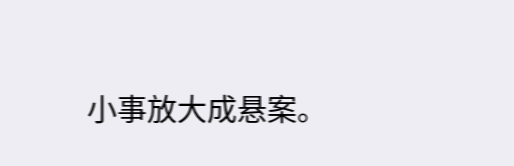小事放大成悬案。